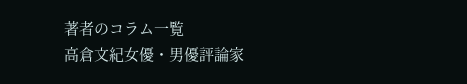著者のコラム一覧
高倉文紀女優・男優評論家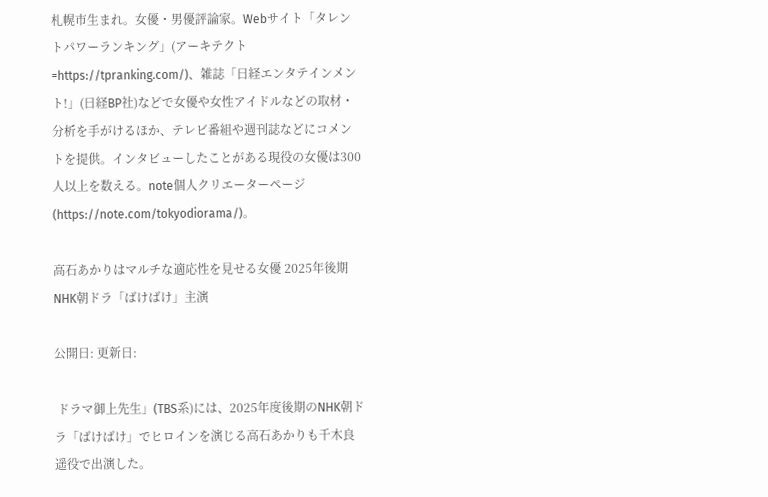札幌市生まれ。女優・男優評論家。Webサイト「タレントパワーランキング」(アーキテクト=https://tpranking.com/)、雑誌「日経エンタテインメント!」(日経BP社)などで女優や女性アイドルなどの取材・分析を手がけるほか、テレビ番組や週刊誌などにコメントを提供。インタビューしたことがある現役の女優は300人以上を数える。note個人クリエーターページ(https://note.com/tokyodiorama/)。

高石あかりはマルチな適応性を見せる女優 2025年後期NHK朝ドラ「ばけばけ」主演

公開日: 更新日:

 ドラマ御上先生」(TBS系)には、2025年度後期のNHK朝ドラ「ばけばけ」でヒロインを演じる高石あかりも千木良遥役で出演した。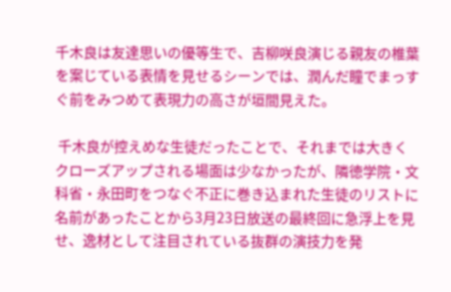千木良は友達思いの優等生で、吉柳咲良演じる親友の椎葉を案じている表情を見せるシーンでは、潤んだ瞳でまっすぐ前をみつめて表現力の高さが垣間見えた。

 千木良が控えめな生徒だったことで、それまでは大きくクローズアップされる場面は少なかったが、隣徳学院・文科省・永田町をつなぐ不正に巻き込まれた生徒のリストに名前があったことから3月23日放送の最終回に急浮上を見せ、逸材として注目されている抜群の演技力を発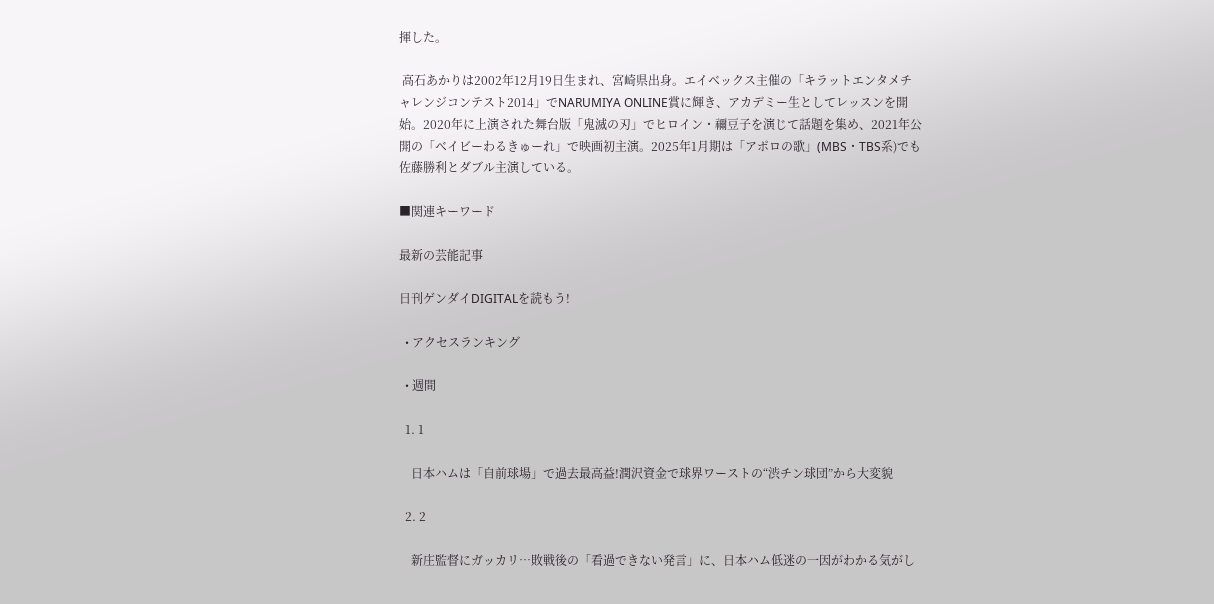揮した。

 高石あかりは2002年12月19日生まれ、宮崎県出身。エイベックス主催の「キラットエンタメチャレンジコンテスト2014」でNARUMIYA ONLINE賞に輝き、アカデミー生としてレッスンを開始。2020年に上演された舞台版「鬼滅の刃」でヒロイン・禰豆子を演じて話題を集め、2021年公開の「ベイビーわるきゅーれ」で映画初主演。2025年1月期は「アポロの歌」(MBS・TBS系)でも佐藤勝利とダブル主演している。

■関連キーワード

最新の芸能記事

日刊ゲンダイDIGITALを読もう!

  • アクセスランキング

  • 週間

  1. 1

    日本ハムは「自前球場」で過去最高益!潤沢資金で球界ワーストの“渋チン球団”から大変貌

  2. 2

    新庄監督にガッカリ…敗戦後の「看過できない発言」に、日本ハム低迷の一因がわかる気がし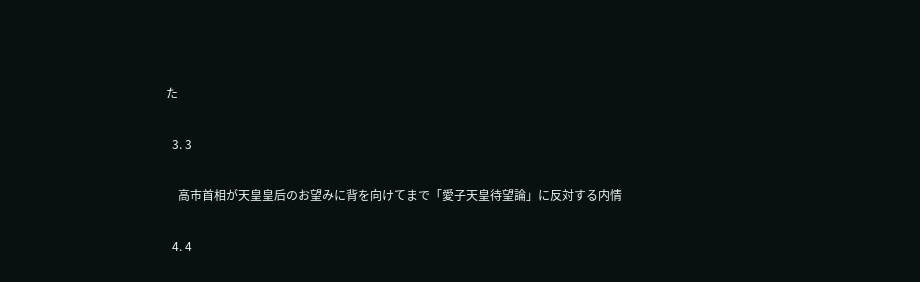た

  3. 3

    高市首相が天皇皇后のお望みに背を向けてまで「愛子天皇待望論」に反対する内情

  4. 4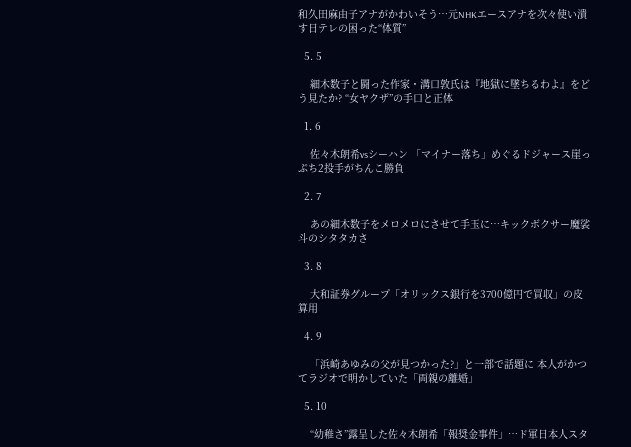和久田麻由子アナがかわいそう…元NHKエースアナを次々使い潰す日テレの困った“体質”

  5. 5

    細木数子と闘った作家・溝口敦氏は『地獄に墜ちるわよ』をどう見たか? “女ヤクザ”の手口と正体

  1. 6

    佐々木朗希vsシーハン 「マイナー落ち」めぐるドジャース崖っぷち2投手がちんこ勝負

  2. 7

    あの細木数子をメロメロにさせて手玉に…キックボクサー魔裟斗のシタタカさ

  3. 8

    大和証券グループ「オリックス銀行を3700億円で買収」の皮算用

  4. 9

    「浜崎あゆみの父が見つかった?」と一部で話題に 本人がかつてラジオで明かしていた「両親の離婚」

  5. 10

    “幼稚さ”露呈した佐々木朗希「報奨金事件」…ド軍日本人スタ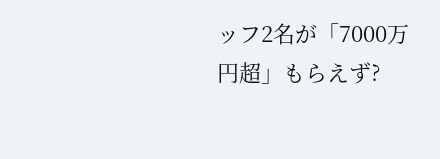ッフ2名が「7000万円超」もらえず?